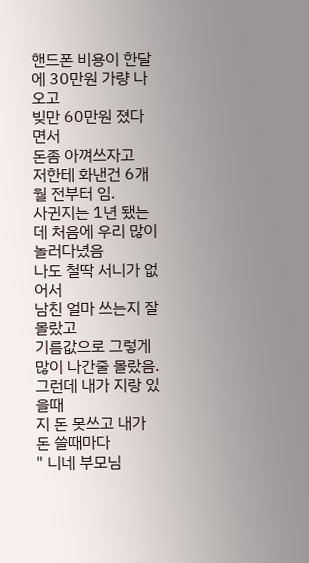핸드폰 비용이 한달에 30만원 가량 나오고
빚만 60만원 졌다면서
돈좀 아껴쓰자고
저한테 화낸건 6개월 전부터 임.
사귄지는 1년 됐는데 처음에 우리 많이 놀러다녔음
나도 철딱 서니가 없어서
남친 얼마 쓰는지 잘 몰랐고
기름값으로 그렇게 많이 나간줄 몰랐음.
그런데 내가 지랑 있을때
지 돈 못쓰고 내가 돈 쓸때마다
" 니네 부모님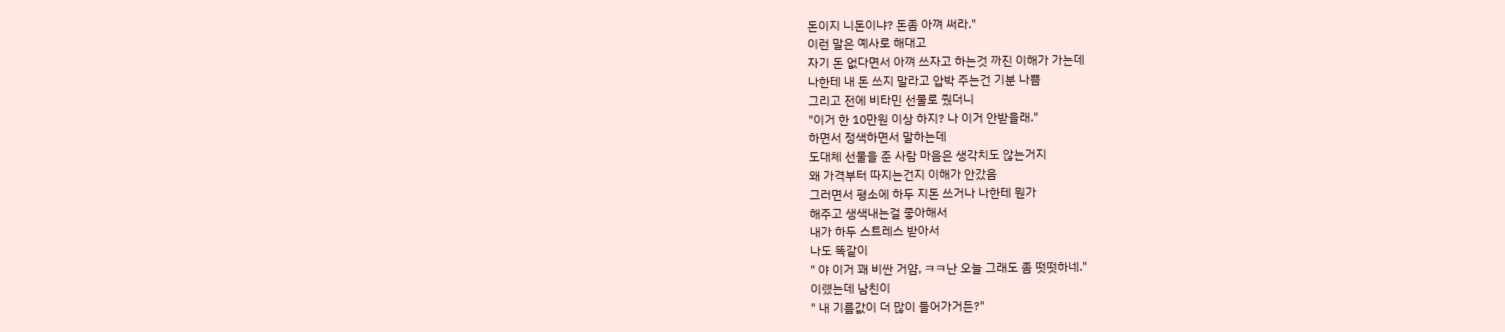돈이지 니돈이냐? 돈좀 아껴 써라."
이런 말은 예사로 해대고
자기 돈 없다면서 아껴 쓰자고 하는것 까진 이해가 가는데
나한테 내 돈 쓰지 말라고 압박 주는건 기분 나쁨
그리고 전에 비타민 선물로 줬더니
"이거 한 10만원 이상 하지? 나 이거 안받을래."
하면서 정색하면서 말하는데
도대체 선물을 준 사람 마음은 생각치도 않는거지
왜 가격부터 따지는건지 이해가 안갔음
그러면서 평소에 하두 지돈 쓰거나 나한테 뭔가
해주고 생색내는걸 좋아해서
내가 하두 스트레스 받아서
나도 똑같이
" 야 이거 꽤 비싼 거얌, ㅋㅋ난 오늘 그래도 좀 떳떳하네."
이럤는데 남친이
" 내 기름값이 더 많이 들어가거든?"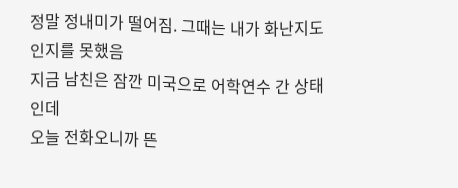정말 정내미가 떨어짐. 그때는 내가 화난지도 인지를 못했음
지금 남친은 잠깐 미국으로 어학연수 간 상태인데
오늘 전화오니까 뜬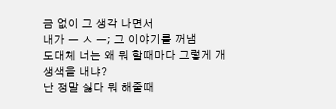금 없이 그 생각 나면서
내가 ㅡ ㅅ ㅡ; 그 이야기를 꺼냄
도대체 너는 왜 뭐 할때마다 그렇게 개 생색을 내냐?
난 정말 싫다 뭐 해줄때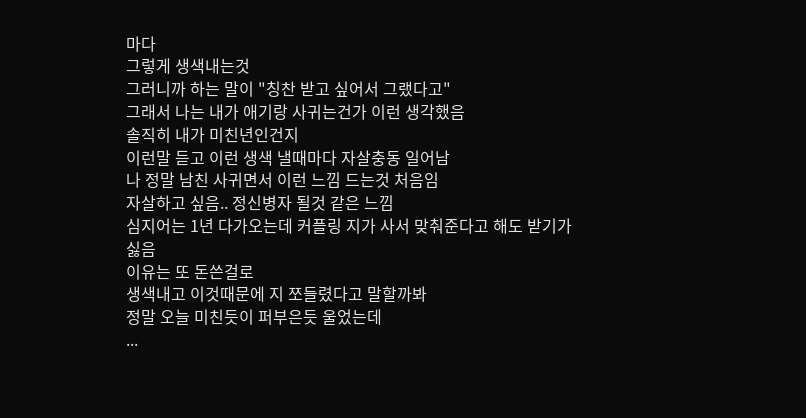마다
그렇게 생색내는것
그러니까 하는 말이 "칭찬 받고 싶어서 그랬다고"
그래서 나는 내가 애기랑 사귀는건가 이런 생각했음
솔직히 내가 미친년인건지
이런말 듣고 이런 생색 낼때마다 자살충동 일어남
나 정말 남친 사귀면서 이런 느낌 드는것 처음임
자살하고 싶음.. 정신병자 될것 같은 느낌
심지어는 1년 다가오는데 커플링 지가 사서 맞춰준다고 해도 받기가 싫음
이유는 또 돈쓴걸로
생색내고 이것때문에 지 쪼들렸다고 말할까봐
정말 오늘 미친듯이 퍼부은듯 울었는데
...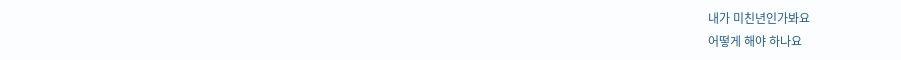내가 미친년인가봐요
어떻게 해야 하나요